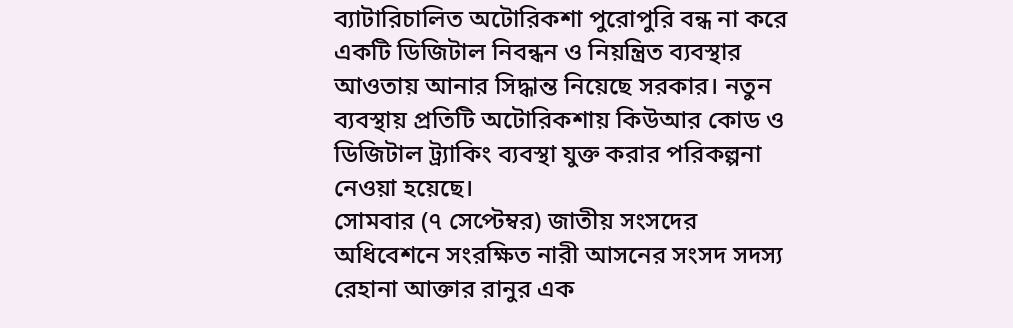ব্যাটারিচালিত অটোরিকশা পুরোপুরি বন্ধ না করে একটি ডিজিটাল নিবন্ধন ও নিয়ন্ত্রিত ব্যবস্থার আওতায় আনার সিদ্ধান্ত নিয়েছে সরকার। নতুন ব্যবস্থায় প্রতিটি অটোরিকশায় কিউআর কোড ও ডিজিটাল ট্র্যাকিং ব্যবস্থা যুক্ত করার পরিকল্পনা নেওয়া হয়েছে।
সোমবার (৭ সেপ্টেম্বর) জাতীয় সংসদের অধিবেশনে সংরক্ষিত নারী আসনের সংসদ সদস্য রেহানা আক্তার রানুর এক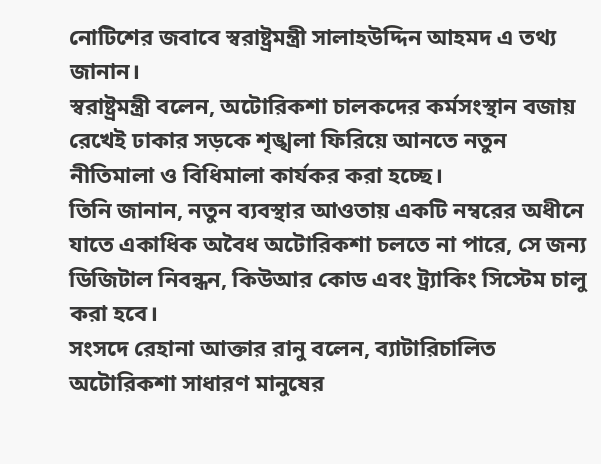নোটিশের জবাবে স্বরাষ্ট্রমন্ত্রী সালাহউদ্দিন আহমদ এ তথ্য জানান।
স্বরাষ্ট্রমন্ত্রী বলেন, অটোরিকশা চালকদের কর্মসংস্থান বজায় রেখেই ঢাকার সড়কে শৃঙ্খলা ফিরিয়ে আনতে নতুন নীতিমালা ও বিধিমালা কার্যকর করা হচ্ছে।
তিনি জানান, নতুন ব্যবস্থার আওতায় একটি নম্বরের অধীনে যাতে একাধিক অবৈধ অটোরিকশা চলতে না পারে, সে জন্য ডিজিটাল নিবন্ধন, কিউআর কোড এবং ট্র্যাকিং সিস্টেম চালু করা হবে।
সংসদে রেহানা আক্তার রানু বলেন, ব্যাটারিচালিত অটোরিকশা সাধারণ মানুষের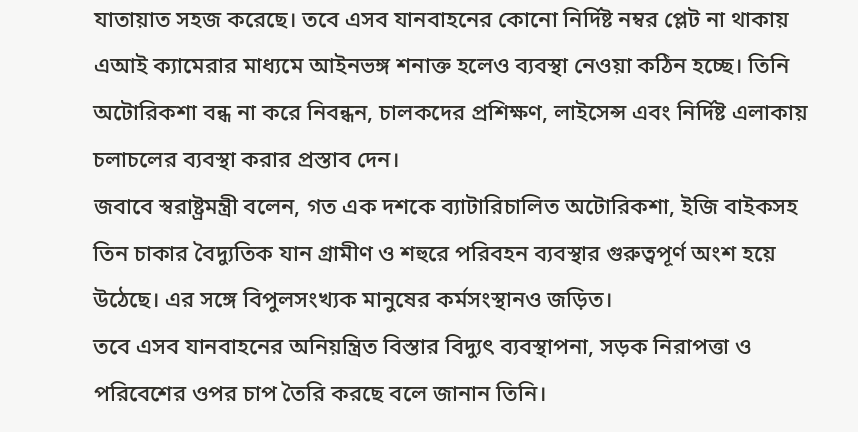যাতায়াত সহজ করেছে। তবে এসব যানবাহনের কোনো নির্দিষ্ট নম্বর প্লেট না থাকায় এআই ক্যামেরার মাধ্যমে আইনভঙ্গ শনাক্ত হলেও ব্যবস্থা নেওয়া কঠিন হচ্ছে। তিনি অটোরিকশা বন্ধ না করে নিবন্ধন, চালকদের প্রশিক্ষণ, লাইসেন্স এবং নির্দিষ্ট এলাকায় চলাচলের ব্যবস্থা করার প্রস্তাব দেন।
জবাবে স্বরাষ্ট্রমন্ত্রী বলেন, গত এক দশকে ব্যাটারিচালিত অটোরিকশা, ইজি বাইকসহ তিন চাকার বৈদ্যুতিক যান গ্রামীণ ও শহুরে পরিবহন ব্যবস্থার গুরুত্বপূর্ণ অংশ হয়ে উঠেছে। এর সঙ্গে বিপুলসংখ্যক মানুষের কর্মসংস্থানও জড়িত।
তবে এসব যানবাহনের অনিয়ন্ত্রিত বিস্তার বিদ্যুৎ ব্যবস্থাপনা, সড়ক নিরাপত্তা ও পরিবেশের ওপর চাপ তৈরি করছে বলে জানান তিনি।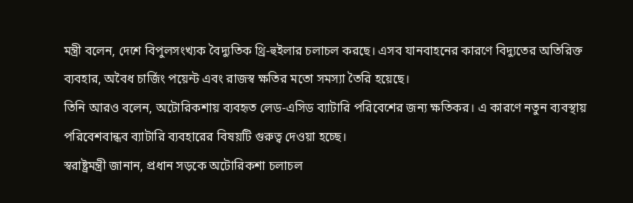মন্ত্রী বলেন, দেশে বিপুলসংখ্যক বৈদ্যুতিক থ্রি-হুইলার চলাচল করছে। এসব যানবাহনের কারণে বিদ্যুতের অতিরিক্ত ব্যবহার, অবৈধ চার্জিং পয়েন্ট এবং রাজস্ব ক্ষতির মতো সমস্যা তৈরি হয়েছে।
তিনি আরও বলেন, অটোরিকশায় ব্যবহৃত লেড-এসিড ব্যাটারি পরিবেশের জন্য ক্ষতিকর। এ কারণে নতুন ব্যবস্থায় পরিবেশবান্ধব ব্যাটারি ব্যবহারের বিষয়টি গুরুত্ব দেওয়া হচ্ছে।
স্বরাষ্ট্রমন্ত্রী জানান, প্রধান সড়কে অটোরিকশা চলাচল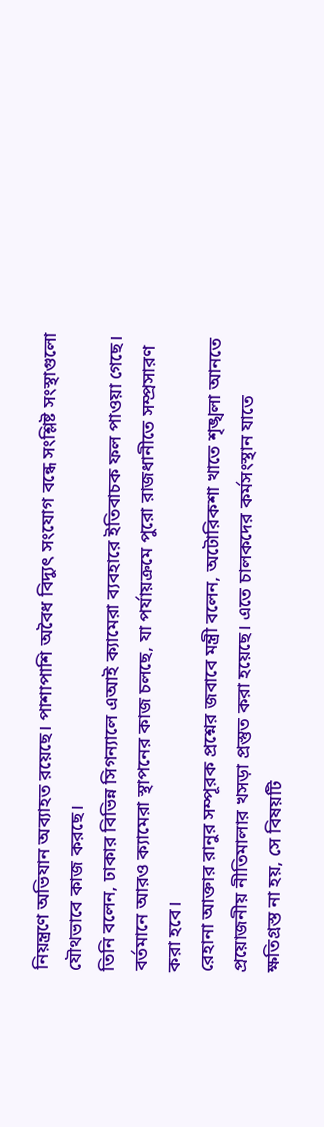নিয়ন্ত্রণে অভিযান অব্যাহত রয়েছে। পাশাপাশি অবৈধ বিদ্যুৎ সংযোগ বন্ধে সংশ্লিষ্ট সংস্থাগুলো যৌথভাবে কাজ করছে।
তিনি বলেন, ঢাকার বিভিন্ন সিগন্যালে এআই ক্যামেরা ব্যবহারে ইতিবাচক ফল পাওয়া গেছে। বর্তমানে আরও ক্যামেরা স্থাপনের কাজ চলছে, যা পর্যায়ক্রমে পুরো রাজধানীতে সম্প্রসারণ করা হবে।
রেহানা আক্তার রানুর সম্পূরক প্রশ্নের জবাবে মন্ত্রী বলেন, অটোরিকশা খাতে শৃঙ্খলা আনতে প্রয়োজনীয় নীতিমালার খসড়া প্রস্তুত করা হয়েছে। এতে চালকদের কর্মসংস্থান যাতে ক্ষতিগ্রস্ত না হয়, সে বিষয়টি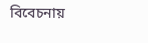বিবেচনায়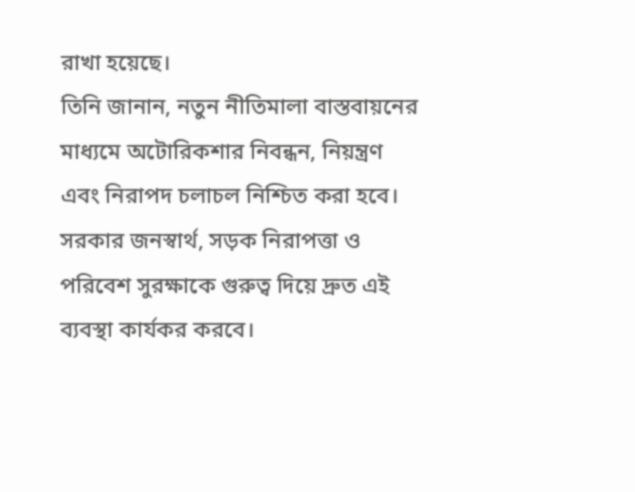রাখা হয়েছে।
তিনি জানান, নতুন নীতিমালা বাস্তবায়নের মাধ্যমে অটোরিকশার নিবন্ধন, নিয়ন্ত্রণ এবং নিরাপদ চলাচল নিশ্চিত করা হবে। সরকার জনস্বার্থ, সড়ক নিরাপত্তা ও পরিবেশ সুরক্ষাকে গুরুত্ব দিয়ে দ্রুত এই ব্যবস্থা কার্যকর করবে।